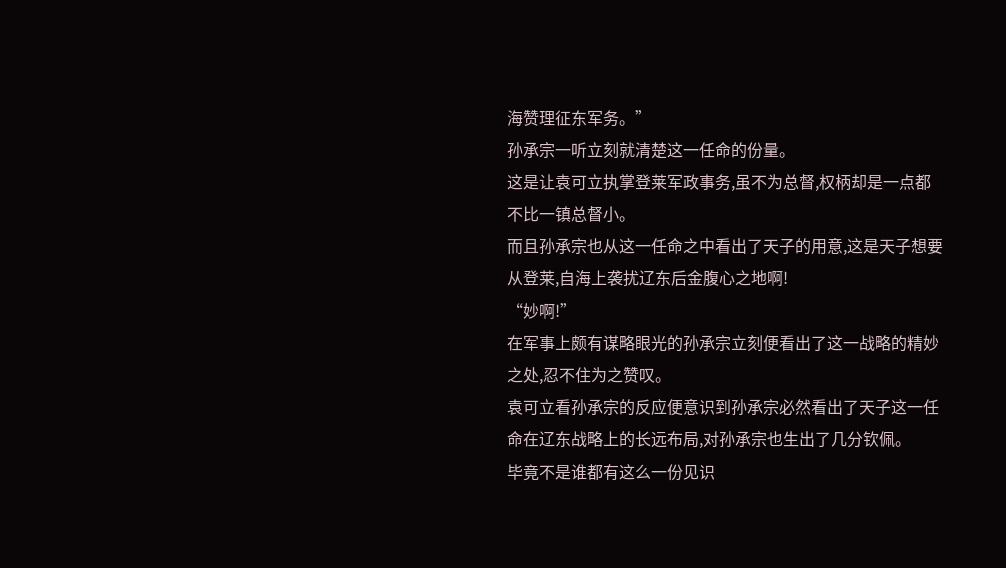海赞理征东军务。”
孙承宗一听立刻就清楚这一任命的份量。
这是让袁可立执掌登莱军政事务,虽不为总督,权柄却是一点都不比一镇总督小。
而且孙承宗也从这一任命之中看出了天子的用意,这是天子想要从登莱,自海上袭扰辽东后金腹心之地啊!
“妙啊!”
在军事上颇有谋略眼光的孙承宗立刻便看出了这一战略的精妙之处,忍不住为之赞叹。
袁可立看孙承宗的反应便意识到孙承宗必然看出了天子这一任命在辽东战略上的长远布局,对孙承宗也生出了几分钦佩。
毕竟不是谁都有这么一份见识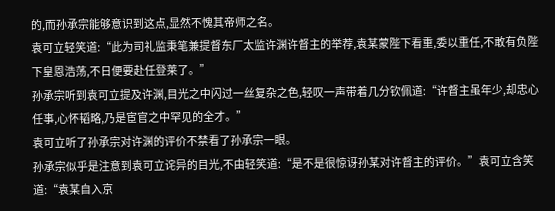的,而孙承宗能够意识到这点,显然不愧其帝师之名。
袁可立轻笑道:“此为司礼监秉笔兼提督东厂太监许渊许督主的举荐,袁某蒙陛下看重,委以重任,不敢有负陛下皇恩浩荡,不日便要赴任登莱了。”
孙承宗听到袁可立提及许渊,目光之中闪过一丝复杂之色,轻叹一声带着几分钦佩道:“许督主虽年少,却忠心任事,心怀韬略,乃是宦官之中罕见的全才。”
袁可立听了孙承宗对许渊的评价不禁看了孙承宗一眼。
孙承宗似乎是注意到袁可立诧异的目光,不由轻笑道:“是不是很惊讶孙某对许督主的评价。”袁可立含笑道:“袁某自入京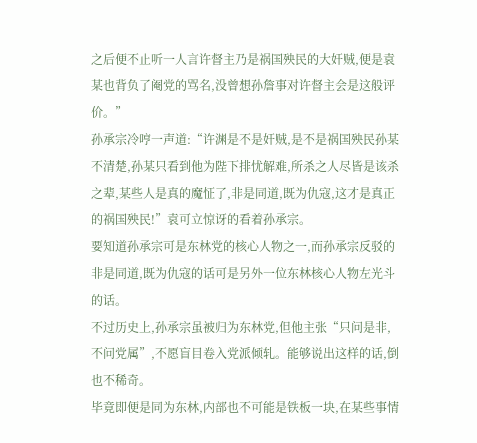之后便不止听一人言许督主乃是祸国殃民的大奸贼,便是袁某也背负了阉党的骂名,没曾想孙詹事对许督主会是这般评价。”
孙承宗冷哼一声道:“许渊是不是奸贼,是不是祸国殃民孙某不清楚,孙某只看到他为陛下排忧解难,所杀之人尽皆是该杀之辈,某些人是真的魔怔了,非是同道,既为仇寇,这才是真正的祸国殃民!”袁可立惊讶的看着孙承宗。
要知道孙承宗可是东林党的核心人物之一,而孙承宗反驳的非是同道,既为仇寇的话可是另外一位东林核心人物左光斗的话。
不过历史上,孙承宗虽被归为东林党,但他主张“只问是非,不问党属”,不愿盲目卷入党派倾轧。能够说出这样的话,倒也不稀奇。
毕竟即便是同为东林,内部也不可能是铁板一块,在某些事情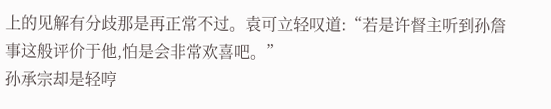上的见解有分歧那是再正常不过。袁可立轻叹道:“若是许督主听到孙詹事这般评价于他,怕是会非常欢喜吧。”
孙承宗却是轻哼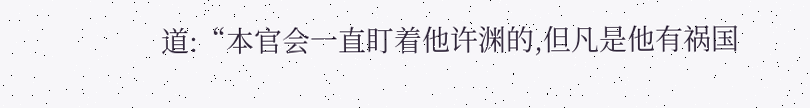道:“本官会一直盯着他许渊的,但凡是他有祸国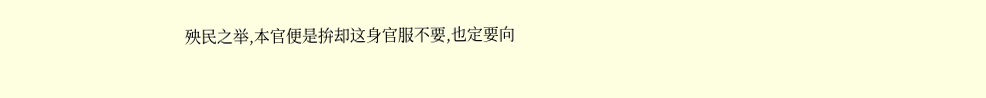殃民之举,本官便是拚却这身官服不要,也定要向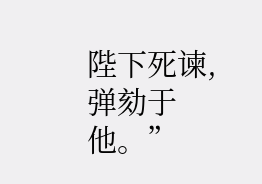陛下死谏,弹劾于他。”